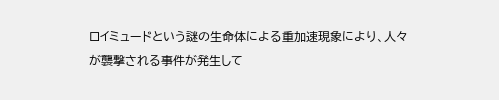ロイミュードという謎の生命体による重加速現象により、人々が襲撃される事件が発生して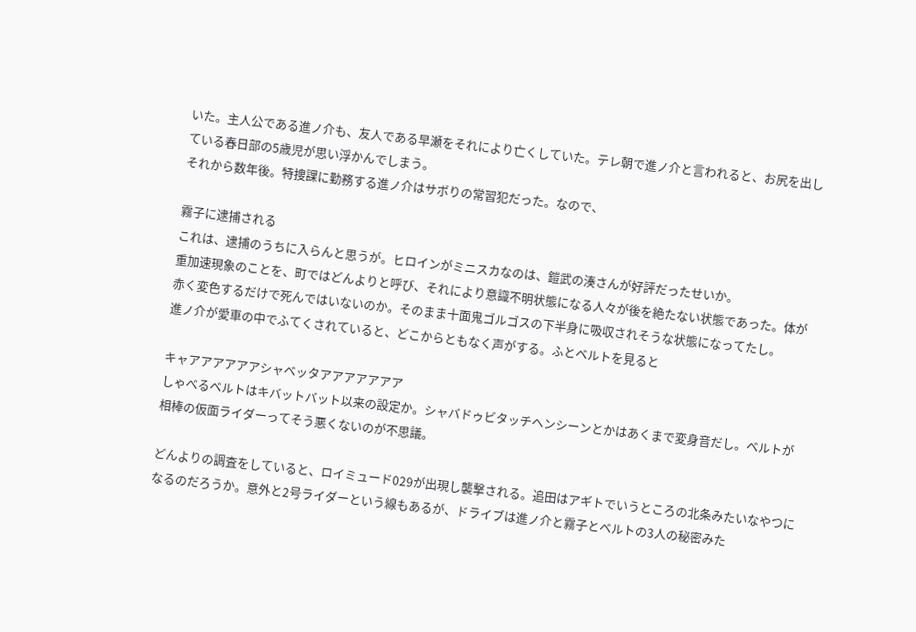いた。主人公である進ノ介も、友人である早瀬をそれにより亡くしていた。テレ朝で進ノ介と言われると、お尻を出している春日部の5歳児が思い浮かんでしまう。
それから数年後。特捜課に勤務する進ノ介はサボりの常習犯だった。なので、

霧子に逮捕される
これは、逮捕のうちに入らんと思うが。ヒロインがミニスカなのは、鎧武の湊さんが好評だったせいか。
重加速現象のことを、町ではどんよりと呼び、それにより意識不明状態になる人々が後を絶たない状態であった。体が赤く変色するだけで死んではいないのか。そのまま十面鬼ゴルゴスの下半身に吸収されそうな状態になってたし。
進ノ介が愛車の中でふてくされていると、どこからともなく声がする。ふとベルトを見ると

キャアアアアアアシャベッタアアアアアアア
しゃべるベルトはキバットバット以来の設定か。シャバドゥビタッチヘンシーンとかはあくまで変身音だし。ベルトが相棒の仮面ライダーってそう悪くないのが不思議。

どんよりの調査をしていると、ロイミュード029が出現し襲撃される。追田はアギトでいうところの北条みたいなやつになるのだろうか。意外と2号ライダーという線もあるが、ドライブは進ノ介と霧子とベルトの3人の秘密みた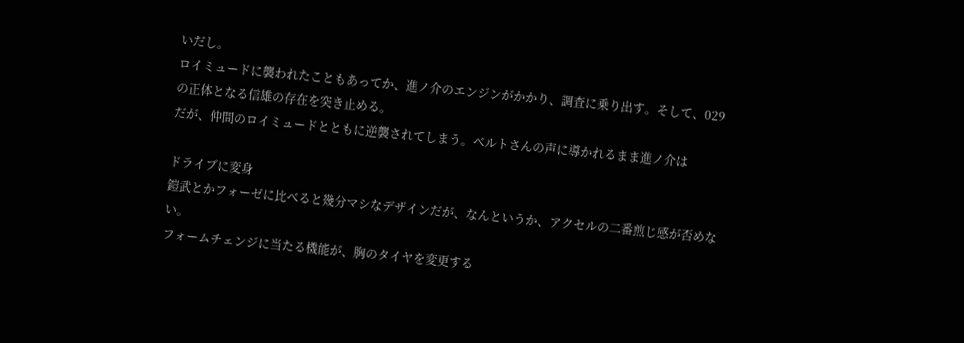いだし。
ロイミュードに襲われたこともあってか、進ノ介のエンジンがかかり、調査に乗り出す。そして、029の正体となる信雄の存在を突き止める。
だが、仲間のロイミュードとともに逆襲されてしまう。ベルトさんの声に導かれるまま進ノ介は

ドライブに変身
鎧武とかフォーゼに比べると幾分マシなデザインだが、なんというか、アクセルの二番煎じ感が否めない。
フォームチェンジに当たる機能が、胸のタイヤを変更する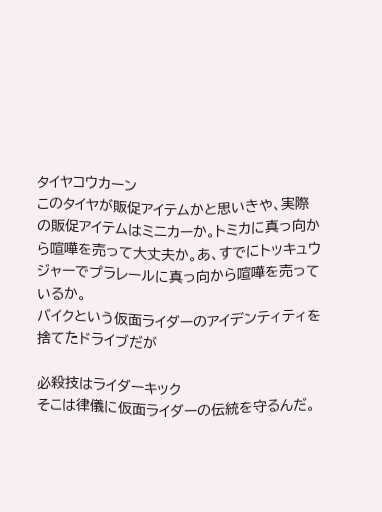タイヤコウカーン
このタイヤが販促アイテムかと思いきや、実際の販促アイテムはミニカーか。トミカに真っ向から喧嘩を売って大丈夫か。あ、すでにトッキュウジャーでプラレールに真っ向から喧嘩を売っているか。
バイクという仮面ライダーのアイデンティティを捨てたドライブだが

必殺技はライダーキック
そこは律儀に仮面ライダーの伝統を守るんだ。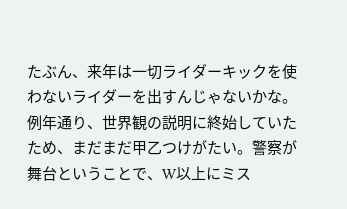たぶん、来年は一切ライダーキックを使わないライダーを出すんじゃないかな。
例年通り、世界観の説明に終始していたため、まだまだ甲乙つけがたい。警察が舞台ということで、W以上にミス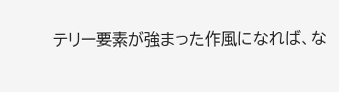テリー要素が強まった作風になれば、な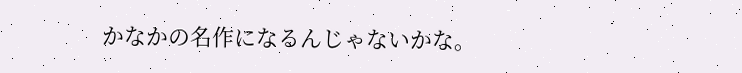かなかの名作になるんじゃないかな。